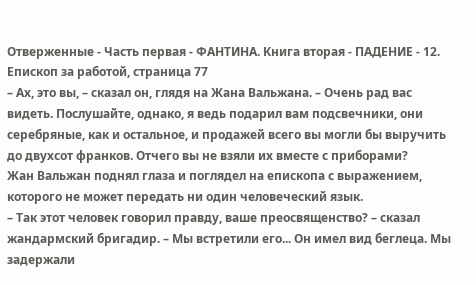Отверженные - Часть первая - ФАНТИНА. Книга вторая - ПАДЕНИЕ - 12. Епископ за работой, страница 77
– Ах, это вы, – сказал он, глядя на Жана Вальжана. – Очень рад вас видеть. Послушайте, однако, я ведь подарил вам подсвечники, они серебряные, как и остальное, и продажей всего вы могли бы выручить до двухсот франков. Отчего вы не взяли их вместе с приборами?
Жан Вальжан поднял глаза и поглядел на епископа с выражением, которого не может передать ни один человеческий язык.
– Так этот человек говорил правду, ваше преосвященство? – сказал жандармский бригадир. – Мы встретили его... Он имел вид беглеца. Мы задержали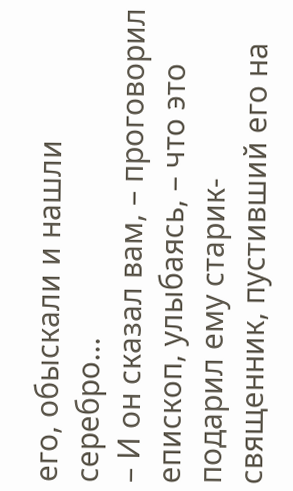его, обыскали и нашли серебро...
– И он сказал вам, – проговорил епископ, улыбаясь, – что это подарил ему старик-священник, пустивший его на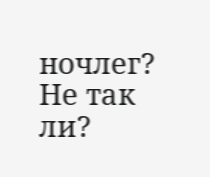ночлег? Не так ли?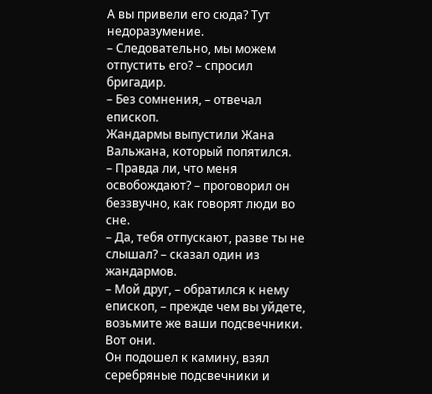А вы привели его сюда? Тут недоразумение.
– Следовательно, мы можем отпустить его? – спросил бригадир.
– Без сомнения, – отвечал епископ.
Жандармы выпустили Жана Вальжана, который попятился.
– Правда ли, что меня освобождают? – проговорил он беззвучно, как говорят люди во сне.
– Да, тебя отпускают, разве ты не слышал? – сказал один из жандармов.
– Мой друг, – обратился к нему епископ, – прежде чем вы уйдете, возьмите же ваши подсвечники. Вот они.
Он подошел к камину, взял серебряные подсвечники и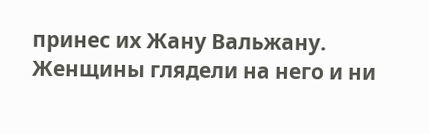принес их Жану Вальжану. Женщины глядели на него и ни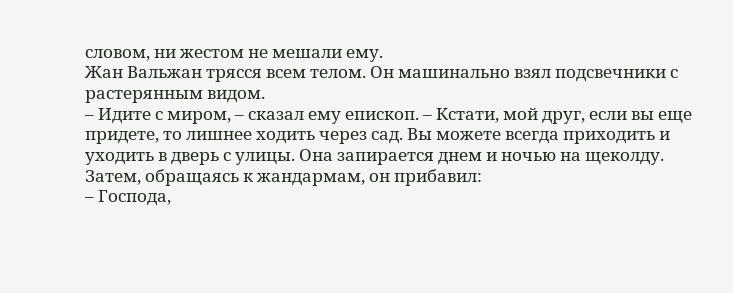словом, ни жестом не мешали ему.
Жан Вальжан трясся всем телом. Он машинально взял подсвечники с растерянным видом.
– Идите с миром, – сказал ему епископ. – Кстати, мой друг, если вы еще придете, то лишнее ходить через сад. Вы можете всегда приходить и уходить в дверь с улицы. Она запирается днем и ночью на щеколду.
Затем, обращаясь к жандармам, он прибавил:
– Господа,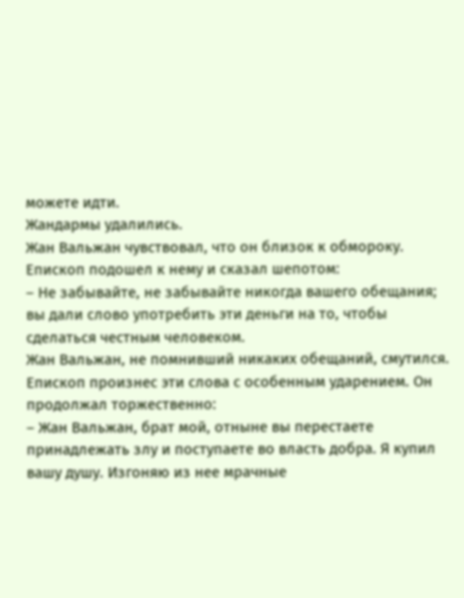можете идти.
Жандармы удалились.
Жан Вальжан чувствовал, что он близок к обмороку.
Епископ подошел к нему и сказал шепотом:
– Не забывайте, не забывайте никогда вашего обещания; вы дали слово употребить эти деньги на то, чтобы сделаться честным человеком.
Жан Вальжан, не помнивший никаких обещаний, смутился. Епископ произнес эти слова с особенным ударением. Он продолжал торжественно:
– Жан Вальжан, брат мой, отныне вы перестаете принадлежать злу и поступаете во власть добра. Я купил вашу душу. Изгоняю из нее мрачные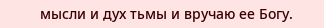мысли и дух тьмы и вручаю ее Богу.